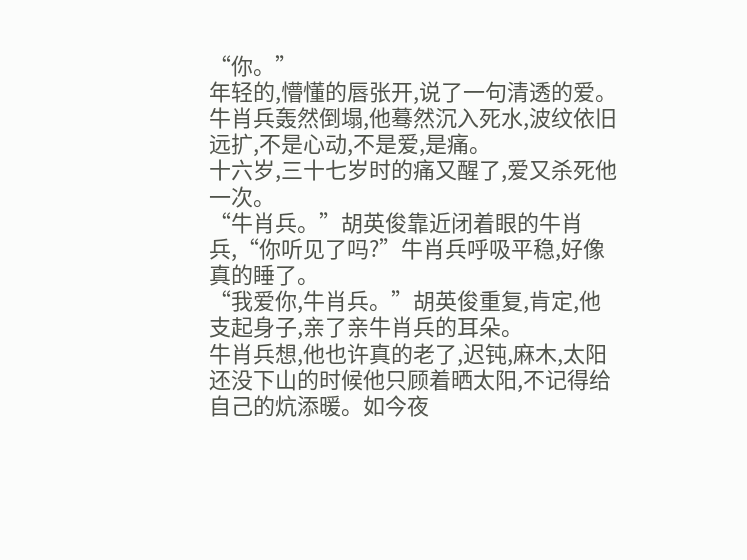“你。”
年轻的,懵懂的唇张开,说了一句清透的爱。牛肖兵轰然倒塌,他蓦然沉入死水,波纹依旧远扩,不是心动,不是爱,是痛。
十六岁,三十七岁时的痛又醒了,爱又杀死他一次。
“牛肖兵。”胡英俊靠近闭着眼的牛肖兵,“你听见了吗?”牛肖兵呼吸平稳,好像真的睡了。
“我爱你,牛肖兵。”胡英俊重复,肯定,他支起身子,亲了亲牛肖兵的耳朵。
牛肖兵想,他也许真的老了,迟钝,麻木,太阳还没下山的时候他只顾着晒太阳,不记得给自己的炕添暖。如今夜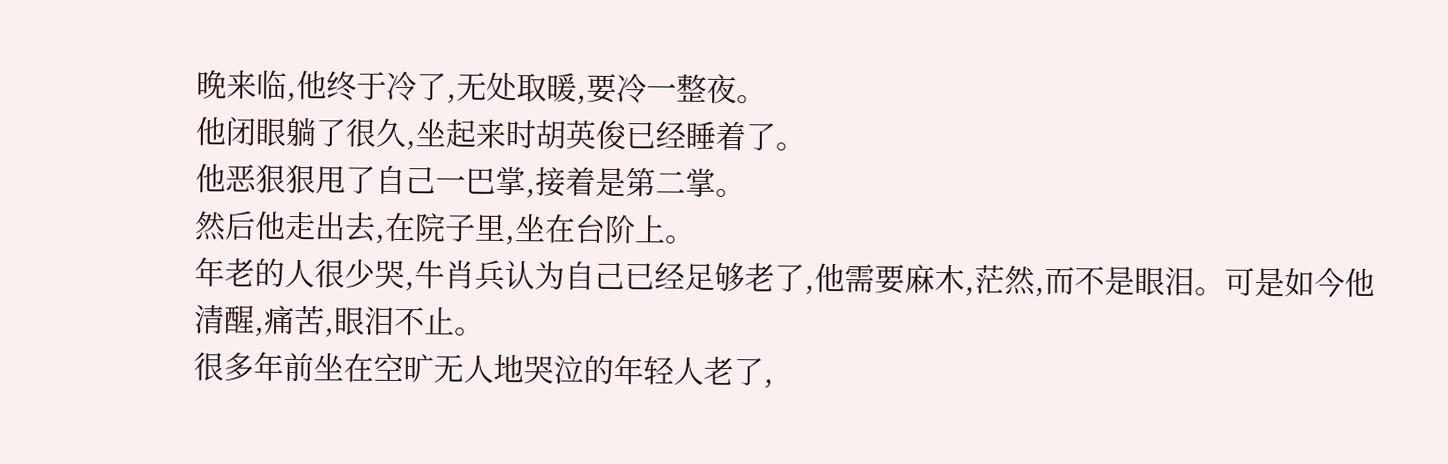晚来临,他终于冷了,无处取暖,要冷一整夜。
他闭眼躺了很久,坐起来时胡英俊已经睡着了。
他恶狠狠甩了自己一巴掌,接着是第二掌。
然后他走出去,在院子里,坐在台阶上。
年老的人很少哭,牛肖兵认为自己已经足够老了,他需要麻木,茫然,而不是眼泪。可是如今他清醒,痛苦,眼泪不止。
很多年前坐在空旷无人地哭泣的年轻人老了,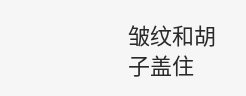皱纹和胡子盖住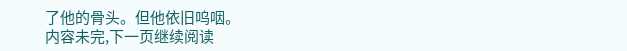了他的骨头。但他依旧呜咽。
内容未完,下一页继续阅读